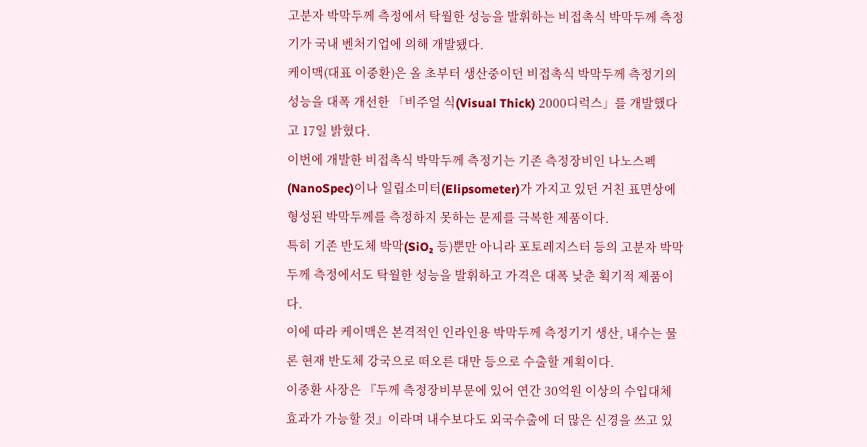고분자 박막두께 측정에서 탁월한 성능을 발휘하는 비접촉식 박막두께 측정기가 국내 벤처기업에 의해 개발됐다.
케이맥(대표 이중환)은 올 초부터 생산중이던 비접촉식 박막두께 측정기의 성능을 대폭 개선한 「비주얼 식(Visual Thick) 2000디럭스」를 개발했다고 17일 밝혔다.
이번에 개발한 비접촉식 박막두께 측정기는 기존 측정장비인 나노스펙(NanoSpec)이나 일립소미터(Elipsometer)가 가지고 있던 거친 표면상에 형성된 박막두께를 측정하지 못하는 문제를 극복한 제품이다.
특히 기존 반도체 박막(SiO₂ 등)뿐만 아니라 포토레지스터 등의 고분자 박막두께 측정에서도 탁월한 성능을 발휘하고 가격은 대폭 낮춘 획기적 제품이다.
이에 따라 케이맥은 본격적인 인라인용 박막두께 측정기기 생산, 내수는 물론 현재 반도체 강국으로 떠오른 대만 등으로 수출할 계획이다.
이중환 사장은 『두께 측정장비부문에 있어 연간 30억원 이상의 수입대체 효과가 가능할 것』이라며 내수보다도 외국수출에 더 많은 신경을 쓰고 있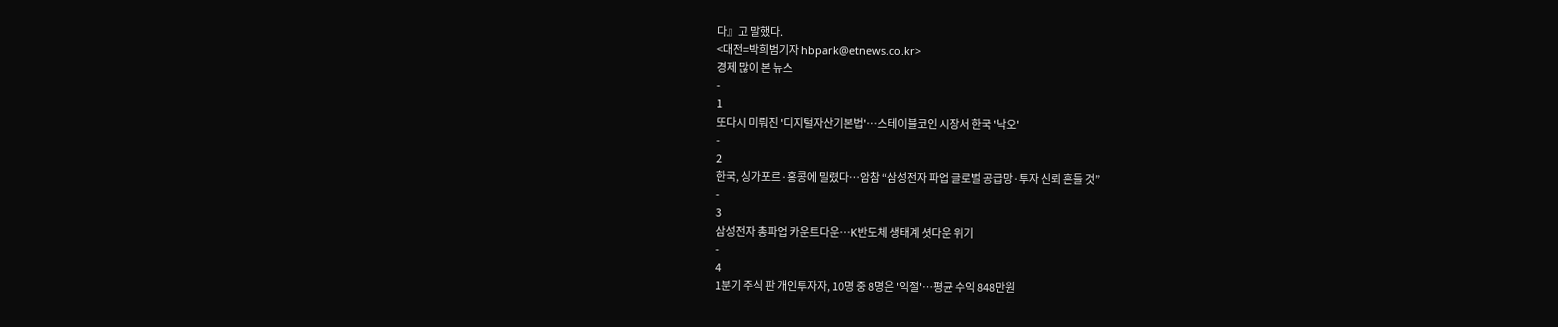다』고 말했다.
<대전=박희범기자 hbpark@etnews.co.kr>
경제 많이 본 뉴스
-
1
또다시 미뤄진 '디지털자산기본법'…스테이블코인 시장서 한국 '낙오'
-
2
한국, 싱가포르·홍콩에 밀렸다…암참 “삼성전자 파업 글로벌 공급망·투자 신뢰 흔들 것”
-
3
삼성전자 총파업 카운트다운…K반도체 생태계 셧다운 위기
-
4
1분기 주식 판 개인투자자, 10명 중 8명은 '익절'…평균 수익 848만원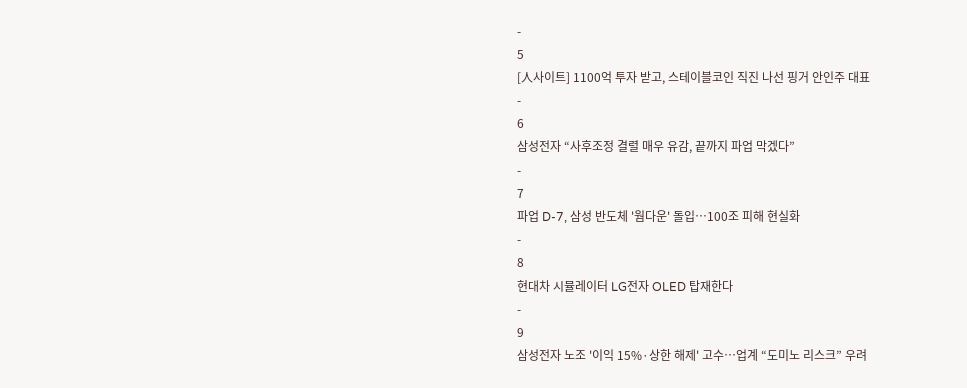-
5
[人사이트] 1100억 투자 받고, 스테이블코인 직진 나선 핑거 안인주 대표
-
6
삼성전자 “사후조정 결렬 매우 유감, 끝까지 파업 막겠다”
-
7
파업 D-7, 삼성 반도체 '웜다운' 돌입…100조 피해 현실화
-
8
현대차 시뮬레이터 LG전자 OLED 탑재한다
-
9
삼성전자 노조 '이익 15%·상한 해제' 고수…업계 “도미노 리스크” 우려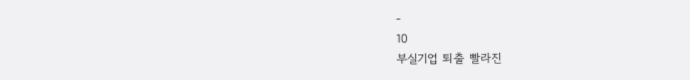-
10
부실기업 퇴출 빨라진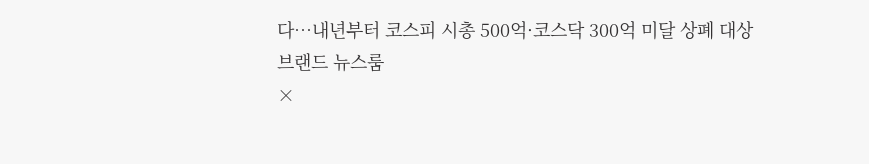다…내년부터 코스피 시총 500억·코스닥 300억 미달 상폐 대상
브랜드 뉴스룸
×